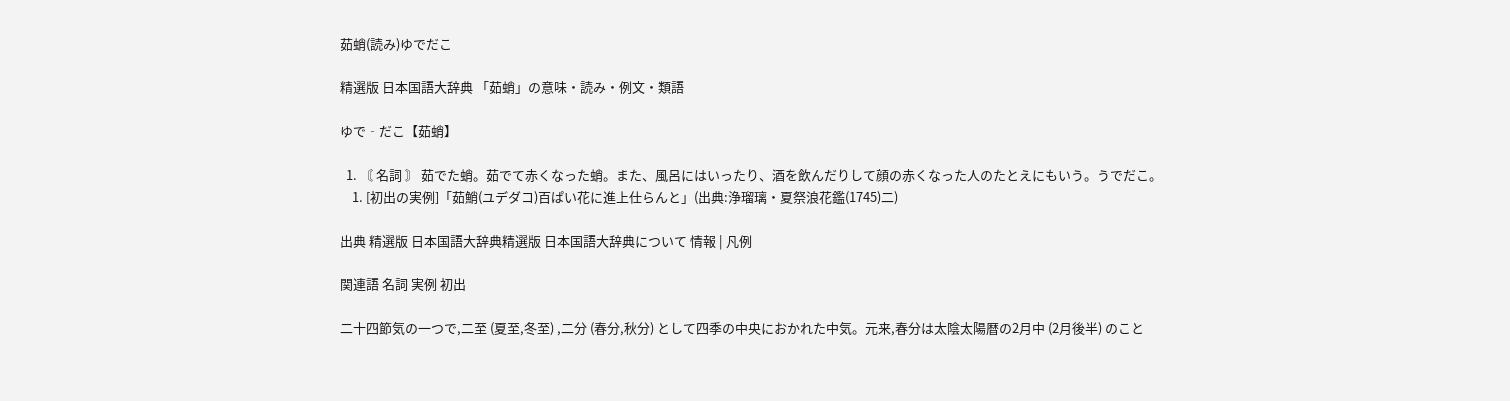茹蛸(読み)ゆでだこ

精選版 日本国語大辞典 「茹蛸」の意味・読み・例文・類語

ゆで‐だこ【茹蛸】

  1. 〘 名詞 〙 茹でた蛸。茹でて赤くなった蛸。また、風呂にはいったり、酒を飲んだりして顔の赤くなった人のたとえにもいう。うでだこ。
    1. [初出の実例]「茹鮹(ユデダコ)百ぱい花に進上仕らんと」(出典:浄瑠璃・夏祭浪花鑑(1745)二)

出典 精選版 日本国語大辞典精選版 日本国語大辞典について 情報 | 凡例

関連語 名詞 実例 初出

二十四節気の一つで,二至 (夏至,冬至) ,二分 (春分,秋分) として四季の中央におかれた中気。元来,春分は太陰太陽暦の2月中 (2月後半) のこと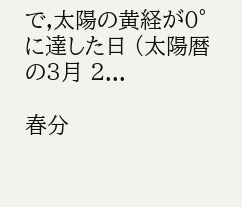で,太陽の黄経が0°に達した日 (太陽暦の3月 2...

春分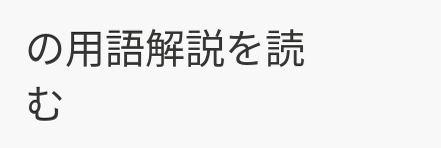の用語解説を読む